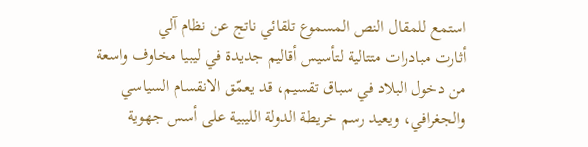استمع للمقال النص المسموع تلقائي ناتج عن نظام آلي
أثارت مبادرات متتالية لتأسيس أقاليم جديدة في ليبيا مخاوف واسعة من دخول البلاد في سباق تقسيم، قد يعمّق الانقسام السياسي والجغرافي، ويعيد رسم خريطة الدولة الليبية على أسس جهوية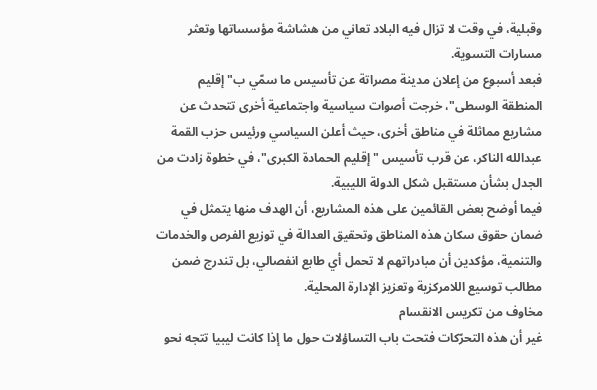وقبلية، في وقت لا تزال فيه البلاد تعاني من هشاشة مؤسساتها وتعثر مسارات التسوية.
فبعد أسبوع من إعلان مدينة مصراتة عن تأسيس ما سمّي ب"إقليم المنطقة الوسطى"، خرجت أصوات سياسية واجتماعية أخرى تتحدث عن مشاريع مماثلة في مناطق أخرى، حيث أعلن السياسي ورئيس حزب القمة عبدالله الناكر، عن قرب تأسيس "إقليم الحمادة الكبرى"، في خطوة زادت من الجدل بشأن مستقبل شكل الدولة الليبية.
فيما أوضح بعض القائمين على هذه المشاريع، أن الهدف منها يتمثل في ضمان حقوق سكان هذه المناطق وتحقيق العدالة في توزيع الفرص والخدمات والتنمية، مؤكدين أن مبادراتهم لا تحمل أي طابع انفصالي، بل تندرج ضمن مطالب توسيع اللامركزية وتعزيز الإدارة المحلية.
مخاوف من تكريس الانقسام
غير أن هذه التحرّكات فتحت باب التساؤلات حول ما إذا كانت ليبيا تتجه نحو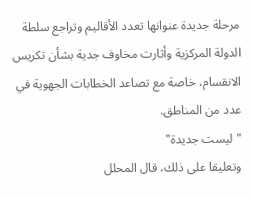مرحلة جديدة عنوانها تعدد الأقاليم وتراجع سلطة الدولة المركزية وأثارت مخاوف جدية بشأن تكريس الانقسام، خاصة مع تصاعد الخطابات الجهوية في عدد من المناطق.
"ليست جديدة"
وتعليقا على ذلك، قال المحلل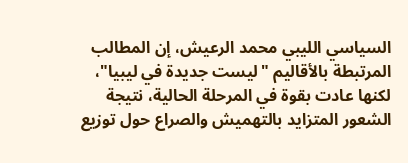السياسي الليبي محمد الرعيش، إن المطالب المرتبطة بالأقاليم "ليست جديدة في ليبيا"، لكنها عادت بقوة في المرحلة الحالية، نتيجة الشعور المتزايد بالتهميش والصراع حول توزيع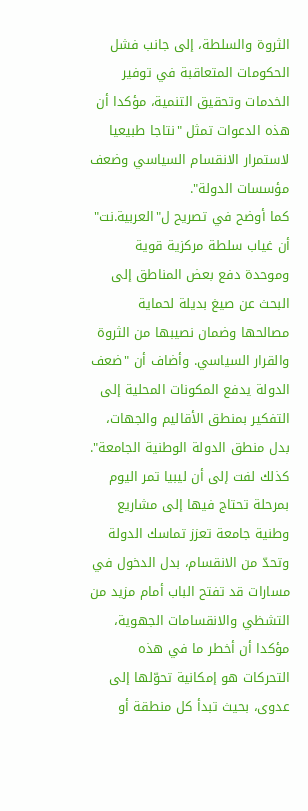الثروة والسلطة، إلى جانب فشل الحكومات المتعاقبة في توفير الخدمات وتحقيق التنمية، مؤكدا أن هذه الدعوات تمثل "نتاجا طبيعيا لاستمرار الانقسام السياسي وضعف مؤسسات الدولة".
كما أوضح في تصريح ل"العربية.نت" أن غياب سلطة مركزية قوية وموحدة دفع بعض المناطق إلى البحث عن صيغ بديلة لحماية مصالحها وضمان نصيبها من الثروة والقرار السياسي. وأضاف أن "ضعف الدولة يدفع المكونات المحلية إلى التفكير بمنطق الأقاليم والجهات، بدل منطق الدولة الوطنية الجامعة".
كذلك لفت إلى أن ليبيا تمر اليوم بمرحلة تحتاج فيها إلى مشاريع وطنية جامعة تعزز تماسك الدولة وتحدّ من الانقسام، بدل الدخول في مسارات قد تفتح الباب أمام مزيد من التشظي والانقسامات الجهوية، مؤكدا أن أخطر ما في هذه التحركات هو إمكانية تحوّلها إلى عدوى، بحيث تبدأ كل منطقة أو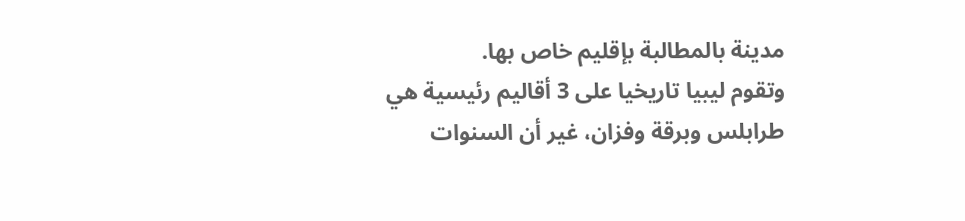مدينة بالمطالبة بإقليم خاص بها.
وتقوم ليبيا تاريخيا على 3 أقاليم رئيسية هي طرابلس وبرقة وفزان، غير أن السنوات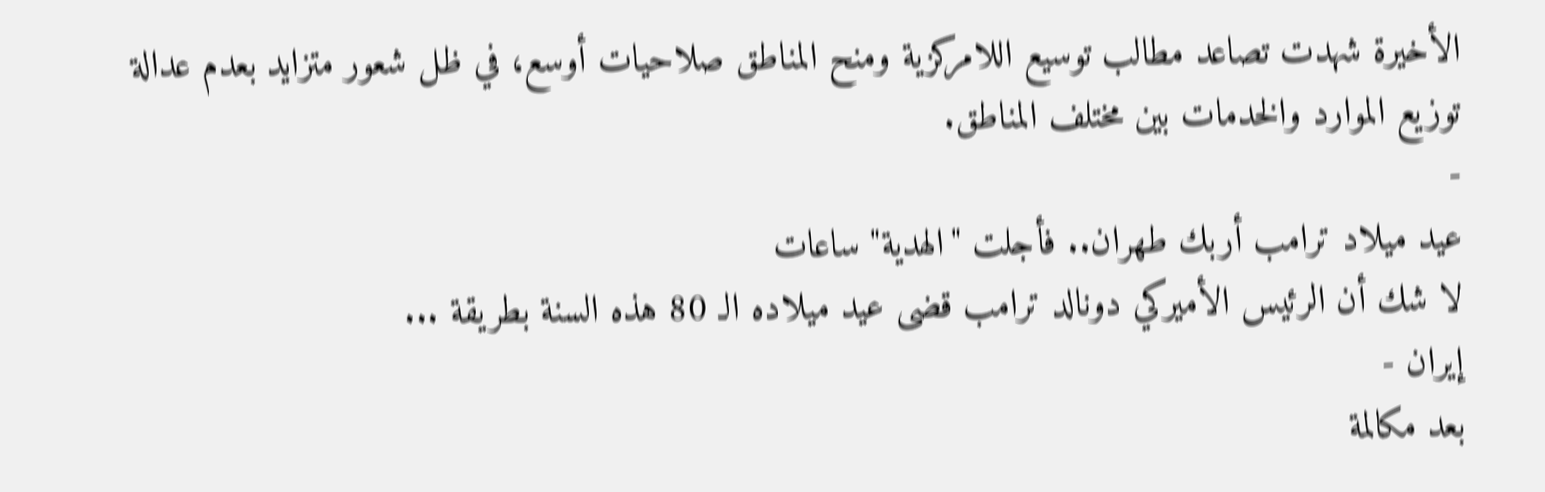الأخيرة شهدت تصاعد مطالب توسيع اللامركزية ومنح المناطق صلاحيات أوسع، في ظل شعور متزايد بعدم عدالة توزيع الموارد والخدمات بين مختلف المناطق.
-
عيد ميلاد ترامب أربك طهران.. فأجلت "الهدية" ساعات
لا شك أن الرئيس الأميركي دونالد ترامب قضى عيد ميلاده الـ 80 هذه السنة بطريقة ...
إيران -
بعد مكالمة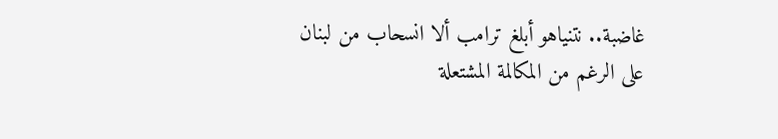غاضبة.. نتنياهو أبلغ ترامب ألا انسحاب من لبنان
على الرغم من المكالمة المشتعلة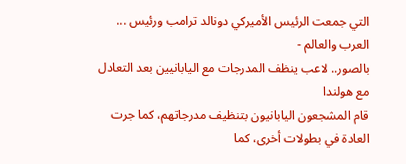التي جمعت الرئيس الأميركي دونالد ترامب ورئيس ...
العرب والعالم -
بالصور.. لاعب ينظف المدرجات مع اليابانيين بعد التعادل مع هولندا
قام المشجعون اليابانيون بتنظيف مدرجاتهم، كما جرت العادة في بطولات أخرى، كما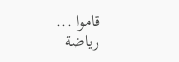قاموا ...
رياضة